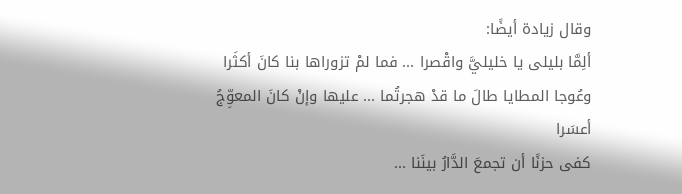وقال زيادة أيضًا:
ألِمَّا بليلى يا خليليَّ واقْصرا ... فما لمْ تزوراها بنا كانَ أكثَرا
وعُوجا المطايا طالَ ما قدْ هجرتُما ... عليها وإنْ كانَ المعوِّجُ أعسَرا
كفى حزنًا أن تجمعَ الدَّارُ بينَنا ...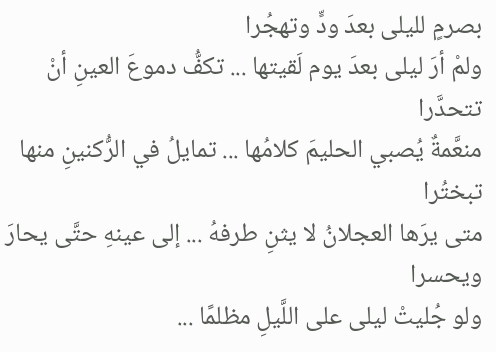بصرمٍ لليلى بعدَ ودٍّ وتهجُرا
ولمْ أرَ ليلى بعدَ يوم لَقيتها ... تكفُّ دموعَ العينِ أنْ تتحدَّرا
منعَّمةٌ يُصبي الحليمَ كلامُها ... تمايلُ في الرُّكنينِ منها تبختُرا
متى يرَها العجلانُ لا يثنِ طرفهُ ... إلى عينهِ حتَّى يحارَ ويحسرا
ولو جُليتْ ليلى على اللَّيلِ مظلمًا ...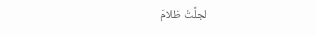لجلَّتْ ظلامَ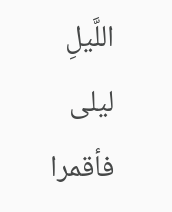اللَّيلِ ليلى فأقمرا